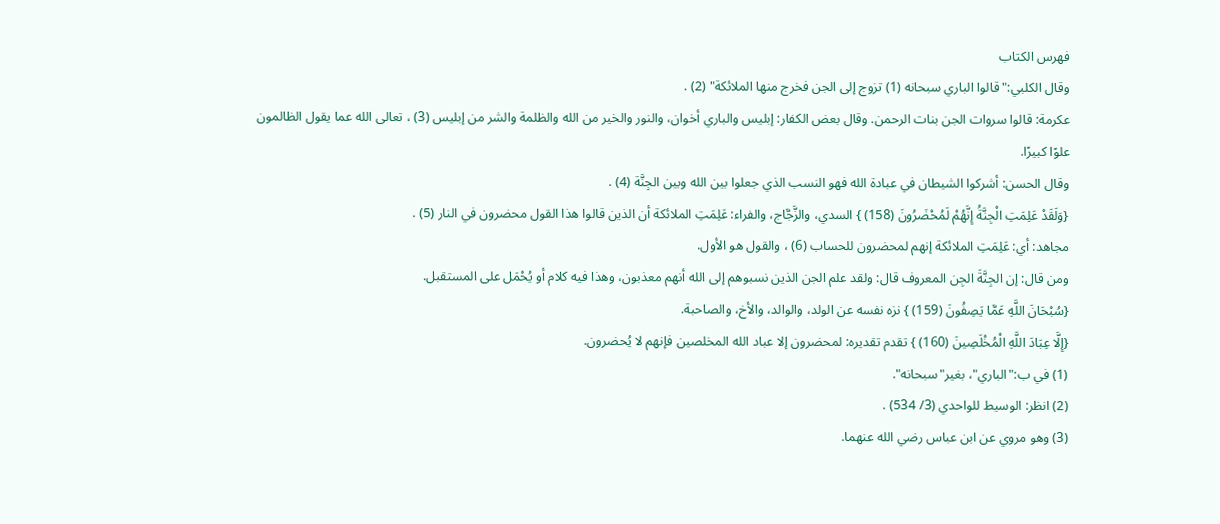فهرس الكتاب
وقال الكلبي:"قالوا الباري سبحانه (1) تزوج إلى الجن فخرج منها الملائكة" (2) .
عكرمة: قالوا سروات الجن بنات الرحمن. وقال بعض الكفار: إبليس والباري أخوان، والنور والخير من الله والظلمة والشر من إبليس (3) ، تعالى الله عما يقول الظالمون علوًا كبيرًا.
وقال الحسن: أشركوا الشيطان في عبادة الله فهو النسب الذي جعلوا بين الله وبين الجِنَّة (4) .
{وَلَقَدْ عَلِمَتِ الْجِنَّةُ إِنَّهُمْ لَمُحْضَرُونَ (158) } السدي، والزَّجَّاج، والفراء: عَلِمَتِ الملائكة أن الذين قالوا هذا القول محضرون في النار (5) .
مجاهد: أي: عَلِمَتِ الملائكة إنهم لمحضرون للحساب (6) ، والقول هو الأول.
ومن قال: إن الجِنَّةَ الجِن المعروف قال: ولقد علم الجن الذين نسبوهم إلى الله أنهم معذبون، وهذا فيه كلام أو يُحْمَل على المستقبل.
{سُبْحَانَ اللَّهِ عَمَّا يَصِفُونَ (159) } نزه نفسه عن الولد، والوالد، والأخ، والصاحبة.
{إِلَّا عِبَادَ اللَّهِ الْمُخْلَصِينَ (160) } تقدم تقديره: لمحضرون إلا عباد الله المخلصين فإنهم لا يُحضرون.
(1) في ب:"الباري"، بغير"سبحانه".
(2) انظر: الوسيط للواحدي (3/ 534) .
(3) وهو مروي عن ابن عباس رضي الله عنهما.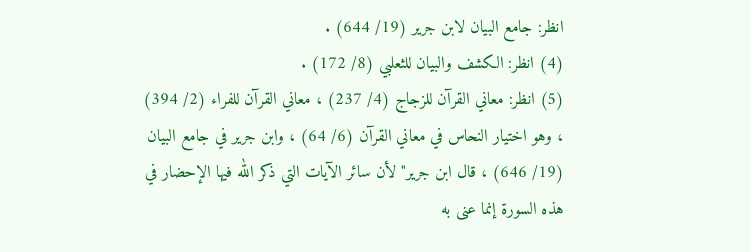انظر: جامع البيان لابن جرير (19/ 644) .
(4) انظر: الكشف والبيان للثعلبي (8/ 172) .
(5) انظر: معاني القرآن للزجاج (4/ 237) ، معاني القرآن للفراء (2/ 394) ، وهو اختيار النحاس في معاني القرآن (6/ 64) ، وابن جرير في جامع البيان (19/ 646) ، قال ابن جرير"لأن سائر الآيات التي ذكر الله فيها الإحضار في هذه السورة إنما عنى به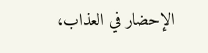الإحضار في العذاب،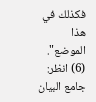فكذلك في هذا الموضع".
(6) انظر: جامع البيان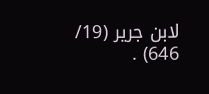لابن جرير (19/ 646) .